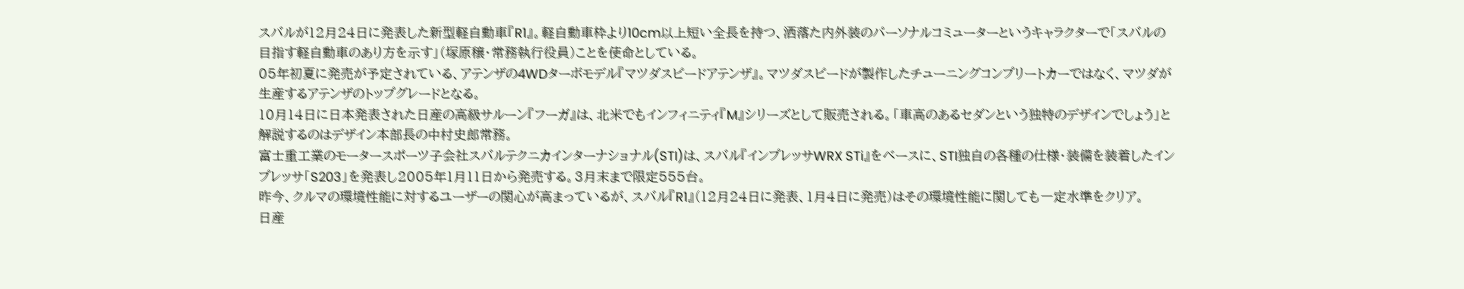スバルが12月24日に発表した新型軽自動車『R1』。軽自動車枠より10cm以上短い全長を持つ、洒落た内外装のパーソナルコミューターというキャラクターで「スバルの目指す軽自動車のあり方を示す」(塚原穣・常務執行役員)ことを使命としている。
05年初夏に発売が予定されている、アテンザの4WDターボモデル『マツダスピードアテンザ』。マツダスピードが製作したチューニングコンプリートカーではなく、マツダが生産するアテンザのトップグレードとなる。
10月14日に日本発表された日産の高級サルーン『フーガ』は、北米でもインフィニティ『M』シリーズとして販売される。「車高のあるセダンという独特のデザインでしょう」と解説するのはデザイン本部長の中村史郎常務。
富士重工業のモータースポーツ子会社スバルテクニカインターナショナル(STI)は、スバル『インプレッサWRX STi』をベースに、STI独自の各種の仕様・装備を装着したインプレッサ「S203」を発表し2005年1月11日から発売する。3月末まで限定555台。
昨今、クルマの環境性能に対するユーザーの関心が高まっているが、スバル『R1』(12月24日に発表、1月4日に発売)はその環境性能に関しても一定水準をクリア。
日産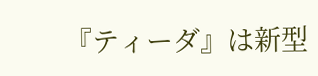『ティーダ』は新型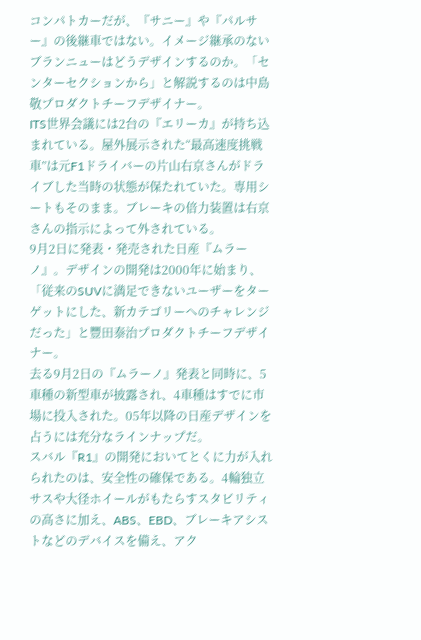コンパトカーだが、『サニー』や『パルサー』の後継車ではない。イメージ継承のないブランニューはどうデザインするのか。「センターセクションから」と解説するのは中島敬プロダクトチーフデザイナー。
ITS世界会議には2台の『エリーカ』が持ち込まれている。屋外展示された“最高速度挑戦車”は元F1ドライバーの片山右京さんがドライブした当時の状態が保たれていた。専用シートもそのまま。ブレーキの倍力装置は右京さんの指示によって外されている。
9月2日に発表・発売された日産『ムラーノ』。デザインの開発は2000年に始まり、「従来のSUVに満足できないユーザーをターゲットにした、新カテゴリーへのチャレンジだった」と豐田泰治プロダクトチーフデザイナー。
去る9月2日の『ムラーノ』発表と同時に、5車種の新型車が披露され、4車種はすでに市場に投入された。05年以降の日産デザインを占うには充分なラインナップだ。
スバル『R1』の開発においてとくに力が入れられたのは、安全性の確保である。4輪独立サスや大径ホイールがもたらすスタビリティの高さに加え、ABS、EBD、ブレーキアシストなどのデバイスを備え、アク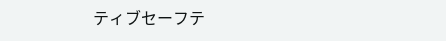ティブセーフテ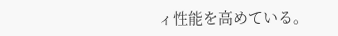ィ性能を高めている。